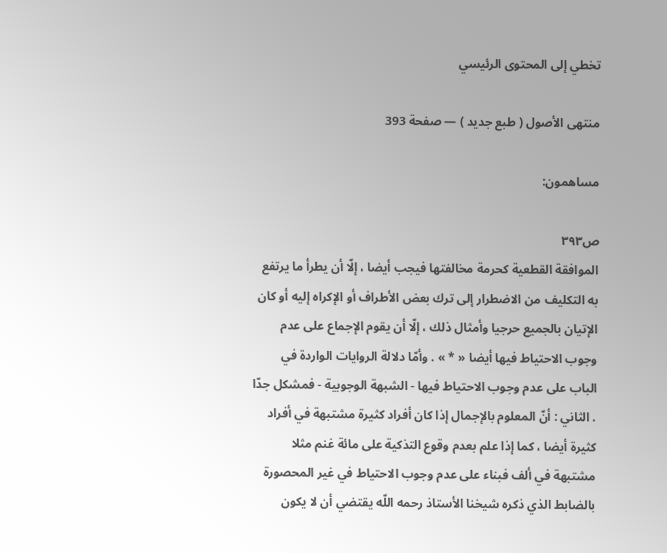تخطي إلى المحتوى الرئيسي

منتهى الأصول ( طبع جديد ) — صفحة 393

مساهمون:

ص٣٩٣
الموافقة القطعية كحرمة مخالفتها فيجب أيضا ، إلّا أن يطرأ ما يرتفع به التكليف من الاضطرار إلى ترك بعض الأطراف أو الإكراه إليه أو كان الإتيان بالجميع حرجيا وأمثال ذلك ، إلّا أن يقوم الإجماع على عدم وجوب الاحتياط فيها أيضا « * » . وأمّا دلالة الروايات الواردة في الباب على عدم وجوب الاحتياط فيها - الشبهة الوجوبية - فمشكل جدّا . الثاني : أنّ المعلوم بالإجمال إذا كان أفراد كثيرة مشتبهة في أفراد كثيرة أيضا ، كما إذا علم بعدم وقوع التذكية على مائة غنم مثلا مشتبهة في ألف فبناء على عدم وجوب الاحتياط في غير المحصورة بالضابط الذي ذكره شيخنا الأستاذ رحمه اللّه يقتضي أن لا يكون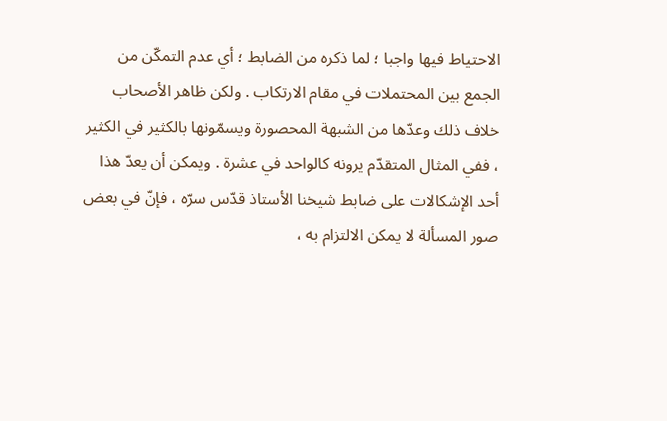الاحتياط فيها واجبا ؛ لما ذكره من الضابط ؛ أي عدم التمكّن من الجمع بين المحتملات في مقام الارتكاب . ولكن ظاهر الأصحاب خلاف ذلك وعدّها من الشبهة المحصورة ويسمّونها بالكثير في الكثير ، ففي المثال المتقدّم يرونه كالواحد في عشرة . ويمكن أن يعدّ هذا أحد الإشكالات على ضابط شيخنا الأستاذ قدّس سرّه ، فإنّ في بعض صور المسألة لا يمكن الالتزام به ،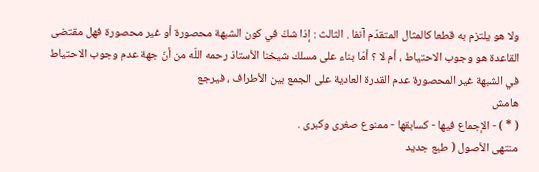ولا هو يلتزم به قطعا كالمثال المتقدّم آنفا . الثالث : إذا شكّ في كون الشبهة محصورة أو غير محصورة فهل مقتضى القاعدة هو وجوب الاحتياط ، أم لا ؟ أمّا بناء على مسلك شيخنا الأستاذ رحمه اللّه من أنّ جهة عدم وجوب الاحتياط في الشبهة غير المحصورة عدم القدرة العادية على الجمع بين الأطراف ، فيرجع
هامش
( * ) - الإجماع فيها - كسابقها - ممنوع صغرى وكبرى .
منتهى الأصول ( طبع جديد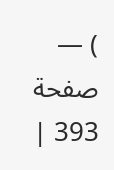) — صفحة 393 |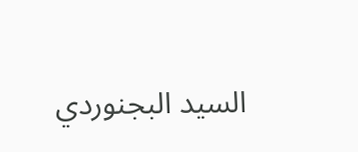السيد البجنوردي